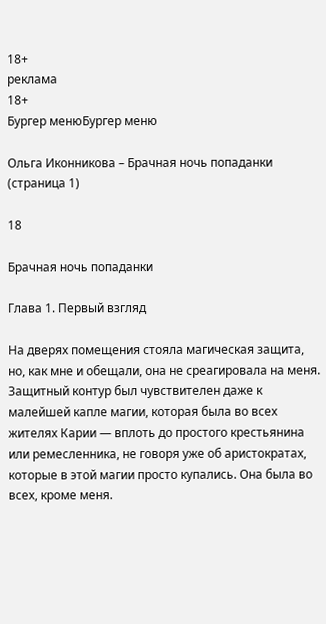18+
реклама
18+
Бургер менюБургер меню

Ольга Иконникова – Брачная ночь попаданки (страница 1)

18

Брачная ночь попаданки

Глава 1. Первый взгляд

На дверях помещения стояла магическая защита, но, как мне и обещали, она не среагировала на меня. Защитный контур был чувствителен даже к малейшей капле магии, которая была во всех жителях Карии — вплоть до простого крестьянина или ремесленника, не говоря уже об аристократах, которые в этой магии просто купались. Она была во всех, кроме меня.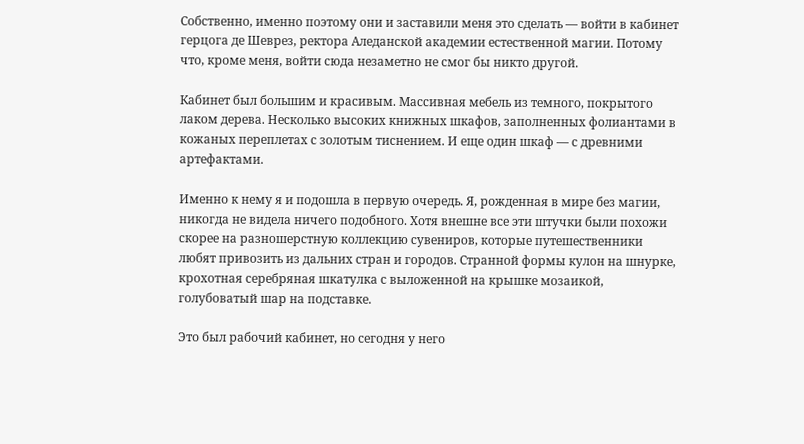Собственно, именно поэтому они и заставили меня это сделать — войти в кабинет герцога де Шеврез, ректора Аледанской академии естественной магии. Потому что, кроме меня, войти сюда незаметно не смог бы никто другой.

Кабинет был большим и красивым. Массивная мебель из темного, покрытого лаком дерева. Несколько высоких книжных шкафов, заполненных фолиантами в кожаных переплетах с золотым тиснением. И еще один шкаф — с древними артефактами.

Именно к нему я и подошла в первую очередь. Я, рожденная в мире без магии, никогда не видела ничего подобного. Хотя внешне все эти штучки были похожи скорее на разношерстную коллекцию сувениров, которые путешественники любят привозить из дальних стран и городов. Странной формы кулон на шнурке, крохотная серебряная шкатулка с выложенной на крышке мозаикой, голубоватый шар на подставке.

Это был рабочий кабинет, но сегодня у него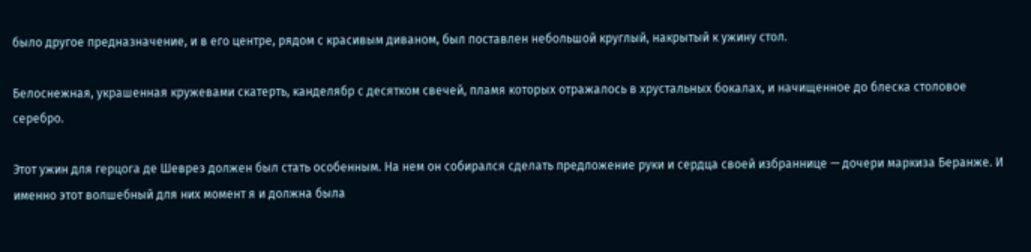было другое предназначение, и в его центре, рядом с красивым диваном, был поставлен небольшой круглый, накрытый к ужину стол.

Белоснежная, украшенная кружевами скатерть, канделябр с десятком свечей, пламя которых отражалось в хрустальных бокалах, и начищенное до блеска столовое серебро.

Этот ужин для герцога де Шеврез должен был стать особенным. На нем он собирался сделать предложение руки и сердца своей избраннице — дочери маркиза Беранже. И именно этот волшебный для них момент я и должна была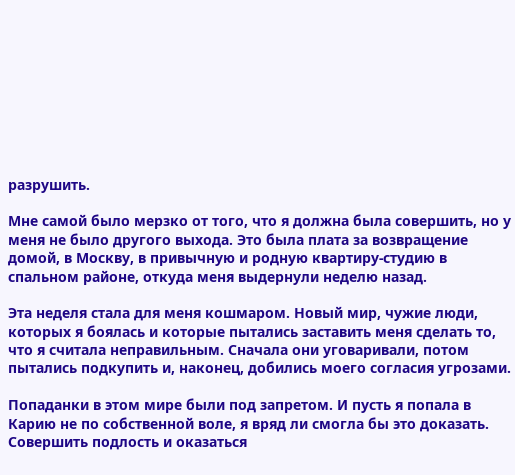разрушить.

Мне самой было мерзко от того, что я должна была совершить, но у меня не было другого выхода. Это была плата за возвращение домой, в Москву, в привычную и родную квартиру-студию в спальном районе, откуда меня выдернули неделю назад.

Эта неделя стала для меня кошмаром. Новый мир, чужие люди, которых я боялась и которые пытались заставить меня сделать то, что я считала неправильным. Сначала они уговаривали, потом пытались подкупить и, наконец, добились моего согласия угрозами.

Попаданки в этом мире были под запретом. И пусть я попала в Карию не по собственной воле, я вряд ли смогла бы это доказать. Совершить подлость и оказаться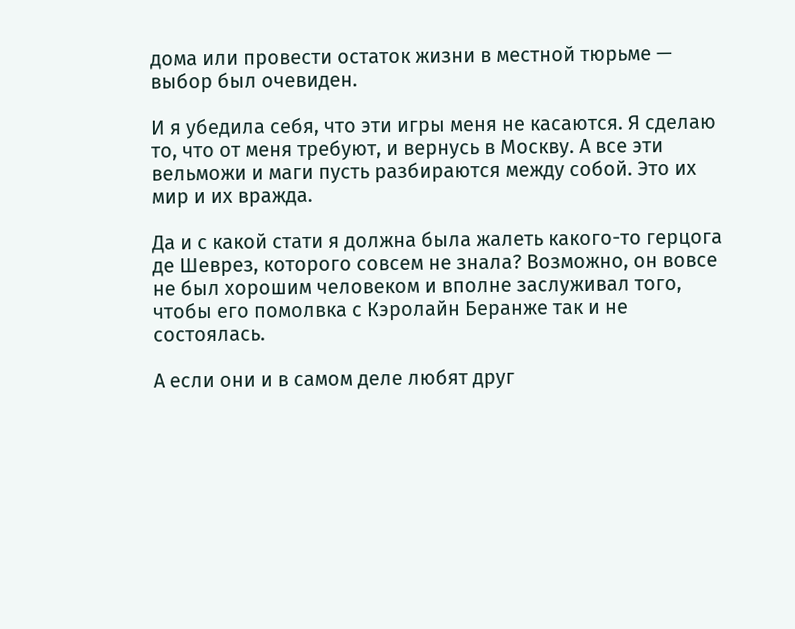дома или провести остаток жизни в местной тюрьме — выбор был очевиден.

И я убедила себя, что эти игры меня не касаются. Я сделаю то, что от меня требуют, и вернусь в Москву. А все эти вельможи и маги пусть разбираются между собой. Это их мир и их вражда.

Да и с какой стати я должна была жалеть какого-то герцога де Шеврез, которого совсем не знала? Возможно, он вовсе не был хорошим человеком и вполне заслуживал того, чтобы его помолвка с Кэролайн Беранже так и не состоялась.

А если они и в самом деле любят друг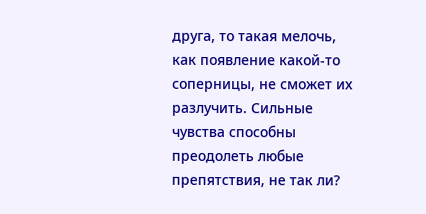друга, то такая мелочь, как появление какой-то соперницы, не сможет их разлучить. Сильные чувства способны преодолеть любые препятствия, не так ли?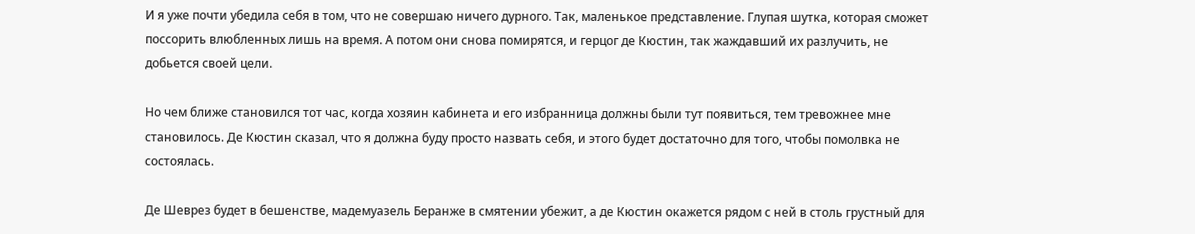И я уже почти убедила себя в том, что не совершаю ничего дурного. Так, маленькое представление. Глупая шутка, которая сможет поссорить влюбленных лишь на время. А потом они снова помирятся, и герцог де Кюстин, так жаждавший их разлучить, не добьется своей цели.

Но чем ближе становился тот час, когда хозяин кабинета и его избранница должны были тут появиться, тем тревожнее мне становилось. Де Кюстин сказал, что я должна буду просто назвать себя, и этого будет достаточно для того, чтобы помолвка не состоялась.

Де Шеврез будет в бешенстве, мадемуазель Беранже в смятении убежит, а де Кюстин окажется рядом с ней в столь грустный для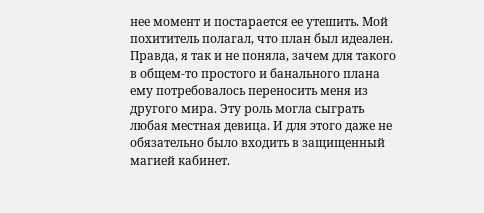нее момент и постарается ее утешить. Мой похититель полагал, что план был идеален. Правда, я так и не поняла, зачем для такого в общем-то простого и банального плана ему потребовалось переносить меня из другого мира. Эту роль могла сыграть любая местная девица. И для этого даже не обязательно было входить в защищенный магией кабинет.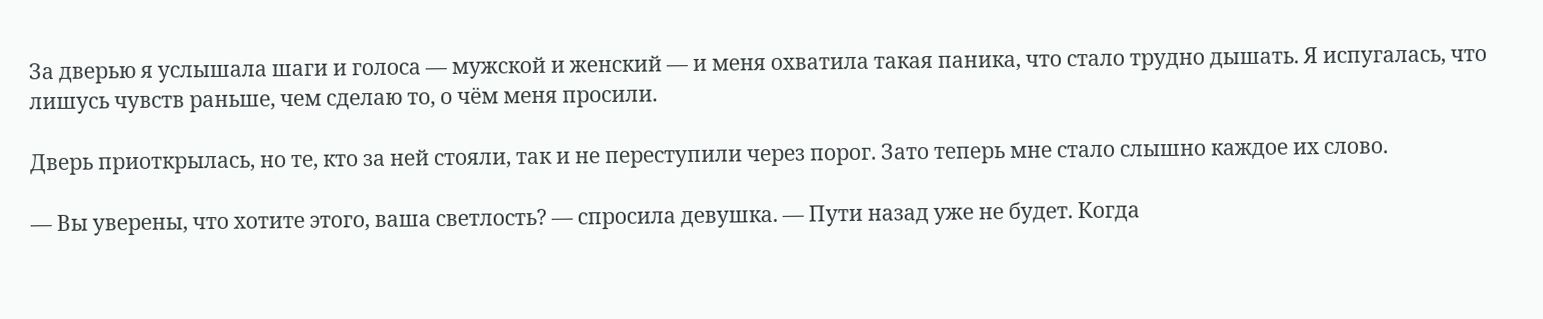За дверью я услышала шаги и голоса — мужской и женский — и меня охватила такая паника, что стало трудно дышать. Я испугалась, что лишусь чувств раньше, чем сделаю то, о чём меня просили.

Дверь приоткрылась, но те, кто за ней стояли, так и не переступили через порог. Зато теперь мне стало слышно каждое их слово.

— Вы уверены, что хотите этого, ваша светлость? — спросила девушка. — Пути назад уже не будет. Когда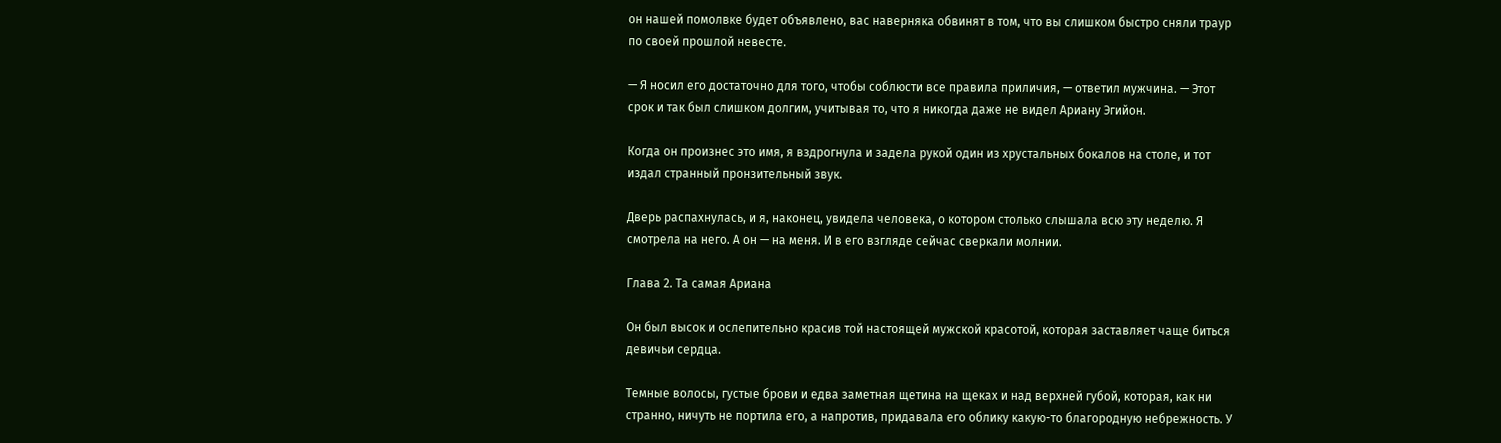он нашей помолвке будет объявлено, вас наверняка обвинят в том, что вы слишком быстро сняли траур по своей прошлой невесте.

— Я носил его достаточно для того, чтобы соблюсти все правила приличия, — ответил мужчина. — Этот срок и так был слишком долгим, учитывая то, что я никогда даже не видел Ариану Эгийон.

Когда он произнес это имя, я вздрогнула и задела рукой один из хрустальных бокалов на столе, и тот издал странный пронзительный звук.

Дверь распахнулась, и я, наконец, увидела человека, о котором столько слышала всю эту неделю. Я смотрела на него. А он — на меня. И в его взгляде сейчас сверкали молнии.

Глава 2. Та самая Ариана

Он был высок и ослепительно красив той настоящей мужской красотой, которая заставляет чаще биться девичьи сердца.

Темные волосы, густые брови и едва заметная щетина на щеках и над верхней губой, которая, как ни странно, ничуть не портила его, а напротив, придавала его облику какую-то благородную небрежность. У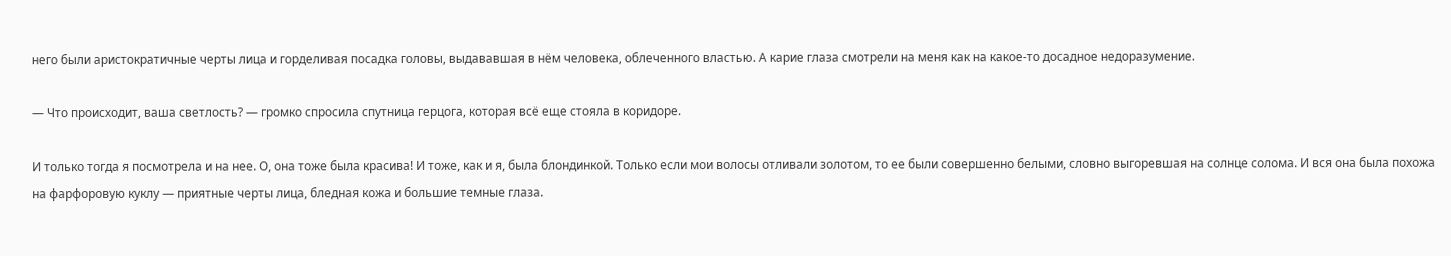него были аристократичные черты лица и горделивая посадка головы, выдававшая в нём человека, облеченного властью. А карие глаза смотрели на меня как на какое-то досадное недоразумение.

— Что происходит, ваша светлость? — громко спросила спутница герцога, которая всё еще стояла в коридоре.

И только тогда я посмотрела и на нее. О, она тоже была красива! И тоже, как и я, была блондинкой. Только если мои волосы отливали золотом, то ее были совершенно белыми, словно выгоревшая на солнце солома. И вся она была похожа на фарфоровую куклу — приятные черты лица, бледная кожа и большие темные глаза.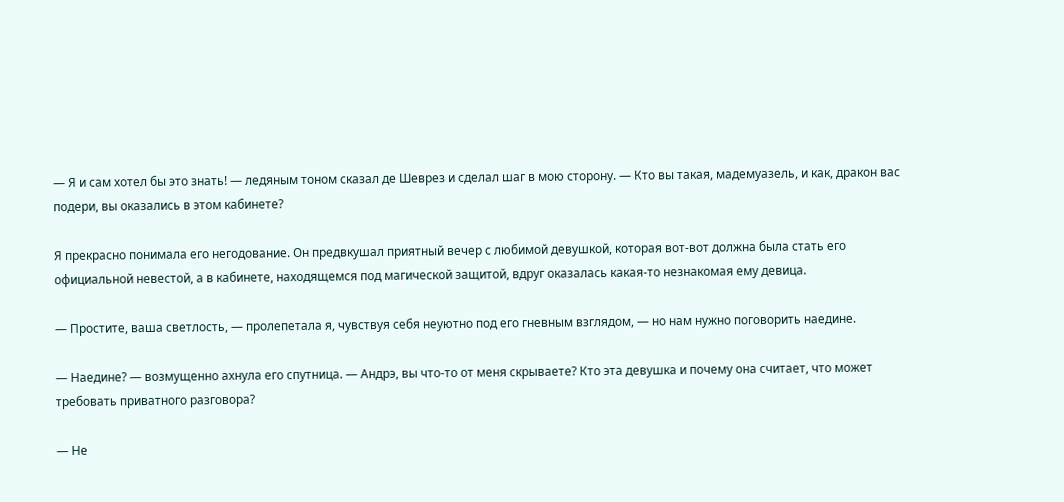— Я и сам хотел бы это знать! — ледяным тоном сказал де Шеврез и сделал шаг в мою сторону. — Кто вы такая, мадемуазель, и как, дракон вас подери, вы оказались в этом кабинете?

Я прекрасно понимала его негодование. Он предвкушал приятный вечер с любимой девушкой, которая вот-вот должна была стать его официальной невестой, а в кабинете, находящемся под магической защитой, вдруг оказалась какая-то незнакомая ему девица.

— Простите, ваша светлость, — пролепетала я, чувствуя себя неуютно под его гневным взглядом, — но нам нужно поговорить наедине.

— Наедине? — возмущенно ахнула его спутница. — Андрэ, вы что-то от меня скрываете? Кто эта девушка и почему она считает, что может требовать приватного разговора?

— Не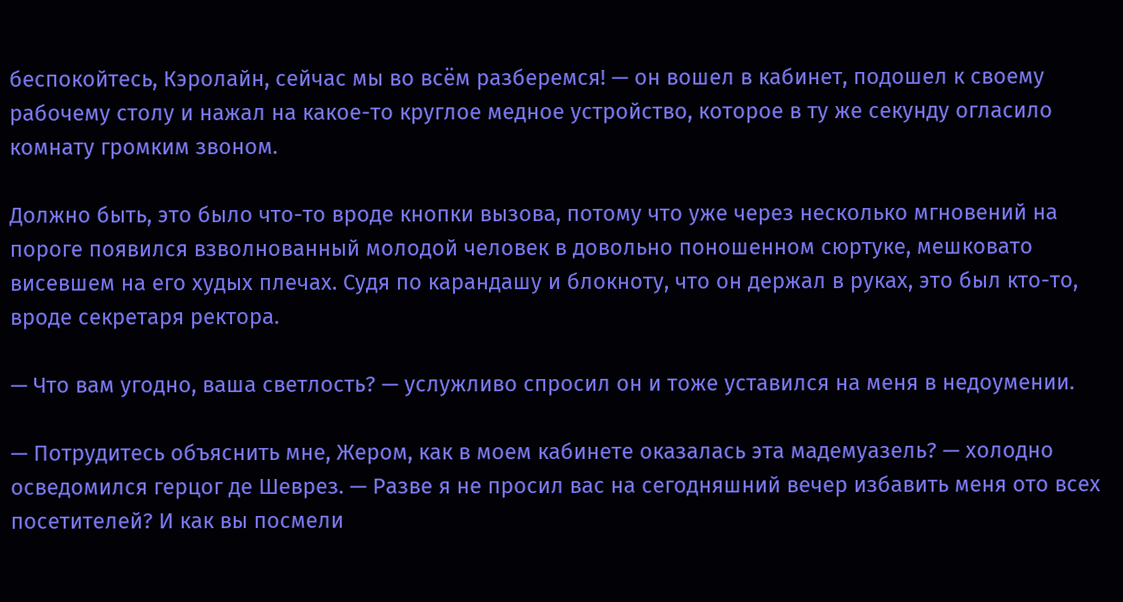беспокойтесь, Кэролайн, сейчас мы во всём разберемся! — он вошел в кабинет, подошел к своему рабочему столу и нажал на какое-то круглое медное устройство, которое в ту же секунду огласило комнату громким звоном.

Должно быть, это было что-то вроде кнопки вызова, потому что уже через несколько мгновений на пороге появился взволнованный молодой человек в довольно поношенном сюртуке, мешковато висевшем на его худых плечах. Судя по карандашу и блокноту, что он держал в руках, это был кто-то, вроде секретаря ректора.

— Что вам угодно, ваша светлость? — услужливо спросил он и тоже уставился на меня в недоумении.

— Потрудитесь объяснить мне, Жером, как в моем кабинете оказалась эта мадемуазель? — холодно осведомился герцог де Шеврез. — Разве я не просил вас на сегодняшний вечер избавить меня ото всех посетителей? И как вы посмели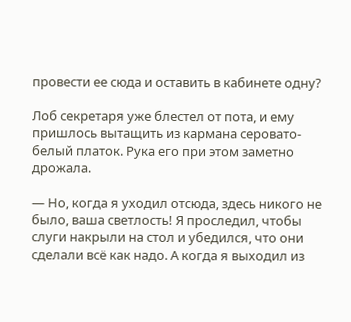провести ее сюда и оставить в кабинете одну?

Лоб секретаря уже блестел от пота, и ему пришлось вытащить из кармана серовато-белый платок. Рука его при этом заметно дрожала.

— Но, когда я уходил отсюда, здесь никого не было, ваша светлость! Я проследил, чтобы слуги накрыли на стол и убедился, что они сделали всё как надо. А когда я выходил из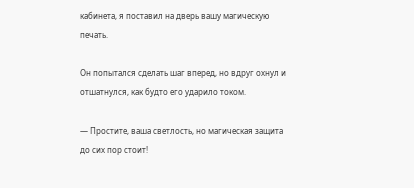кабинета, я поставил на дверь вашу магическую печать.

Он попытался сделать шаг вперед, но вдруг охнул и отшатнулся, как будто его ударило током.

— Простите, ваша светлость, но магическая защита до сих пор стоит!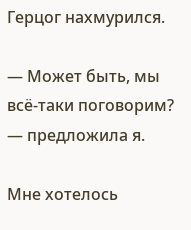Герцог нахмурился.

— Может быть, мы всё-таки поговорим? — предложила я.

Мне хотелось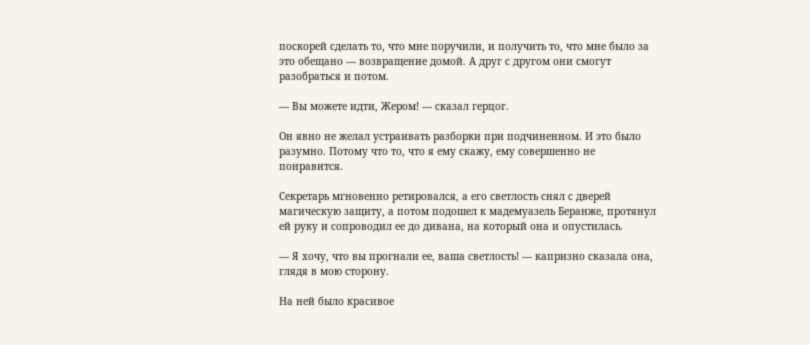поскорей сделать то, что мне поручили, и получить то, что мне было за это обещано — возвращение домой. А друг с другом они смогут разобраться и потом.

— Вы можете идти, Жером! — сказал герцог.

Он явно не желал устраивать разборки при подчиненном. И это было разумно. Потому что то, что я ему скажу, ему совершенно не понравится.

Секретарь мгновенно ретировался, а его светлость снял с дверей магическую защиту, а потом подошел к мадемуазель Беранже, протянул ей руку и сопроводил ее до дивана, на который она и опустилась.

— Я хочу, что вы прогнали ее, ваша светлость! — капризно сказала она, глядя в мою сторону.

На ней было красивое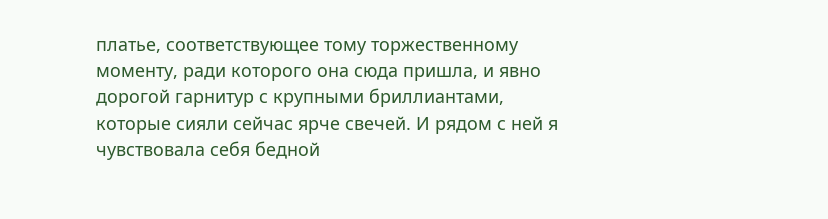платье, соответствующее тому торжественному моменту, ради которого она сюда пришла, и явно дорогой гарнитур с крупными бриллиантами, которые сияли сейчас ярче свечей. И рядом с ней я чувствовала себя бедной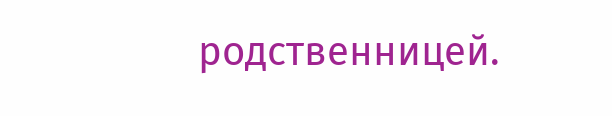родственницей.